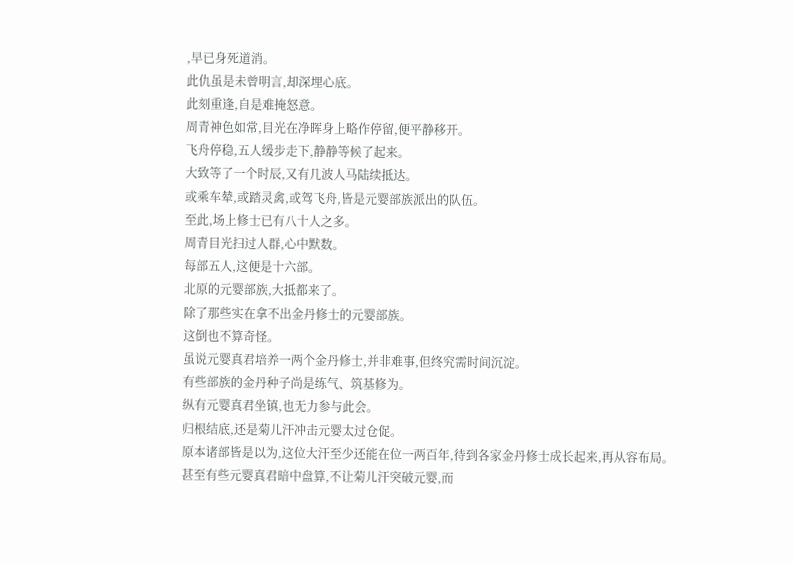,早已身死道消。
此仇虽是未曾明言,却深埋心底。
此刻重逢,自是难掩怒意。
周青神色如常,目光在净晖身上略作停留,便平静移开。
飞舟停稳,五人缓步走下,静静等候了起来。
大致等了一个时辰,又有几波人马陆续抵达。
或乘车辇,或踏灵禽,或驾飞舟,皆是元婴部族派出的队伍。
至此,场上修士已有八十人之多。
周青目光扫过人群,心中默数。
每部五人,这便是十六部。
北原的元婴部族,大抵都来了。
除了那些实在拿不出金丹修士的元婴部族。
这倒也不算奇怪。
虽说元婴真君培养一两个金丹修士,并非难事,但终究需时间沉淀。
有些部族的金丹种子尚是练气、筑基修为。
纵有元婴真君坐镇,也无力参与此会。
归根结底,还是菊儿汗冲击元婴太过仓促。
原本诸部皆是以为,这位大汗至少还能在位一两百年,待到各家金丹修士成长起来,再从容布局。
甚至有些元婴真君暗中盘算,不让菊儿汗突破元婴,而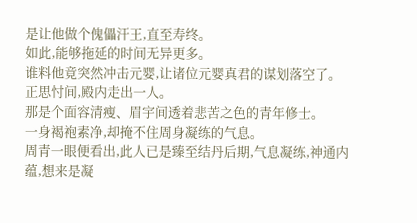是让他做个傀儡汗王,直至寿终。
如此,能够拖延的时间无异更多。
谁料他竟突然冲击元婴,让诸位元婴真君的谋划落空了。
正思忖间,殿内走出一人。
那是个面容清瘦、眉宇间透着悲苦之色的青年修士。
一身褐袍素净,却掩不住周身凝练的气息。
周青一眼便看出,此人已是臻至结丹后期,气息凝练,神通内蕴,想来是凝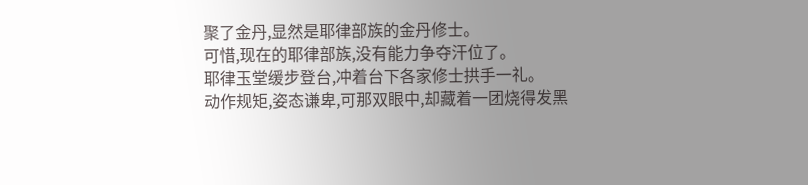聚了金丹,显然是耶律部族的金丹修士。
可惜,现在的耶律部族,没有能力争夺汗位了。
耶律玉堂缓步登台,冲着台下各家修士拱手一礼。
动作规矩,姿态谦卑,可那双眼中,却藏着一团烧得发黑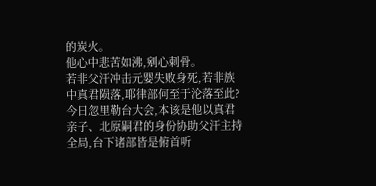的炭火。
他心中悲苦如沸,剜心刺骨。
若非父汗冲击元婴失败身死,若非族中真君陨落,耶律部何至于沦落至此?
今日忽里勒台大会,本该是他以真君亲子、北原嗣君的身份协助父汗主持全局,台下诸部皆是俯首听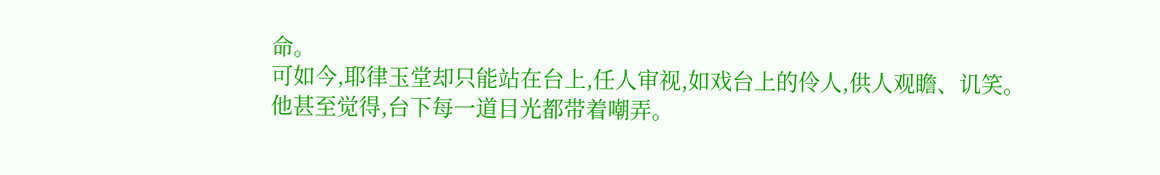命。
可如今,耶律玉堂却只能站在台上,任人审视,如戏台上的伶人,供人观瞻、讥笑。
他甚至觉得,台下每一道目光都带着嘲弄。